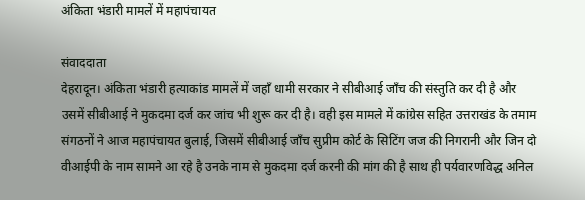अंकिता भंडारी मामलें में महापंचायत

संवाददाता
देहरादून। अंकिता भंडारी हत्याकांड मामलें में जहाँ धामी सरकार ने सीबीआई जाँच की संस्तुति कर दी है और उसमें सीबीआई ने मुकदमा दर्ज कर जांच भी शुरू कर दी है। वही इस मामले में कांग्रेस सहित उत्तराखंड के तमाम संगठनों ने आज महापंचायत बुलाई, जिसमें सीबीआई जाँच सुप्रीम कोर्ट के सिटिंग जज की निगरानी और जिन दो वीआईपी के नाम सामने आ रहे है उनके नाम से मुकदमा दर्ज करनी की मांग की है साथ ही पर्यवारणविद्ध अनिल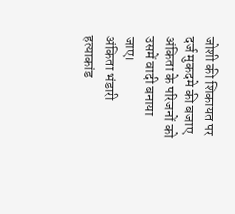जोशी की शिकायत पर दर्ज मुकदमे की बजाए अंकिता के परिजनों को उसमें वादी बनाया जाए।
अंकिता भंडारी हत्याकांड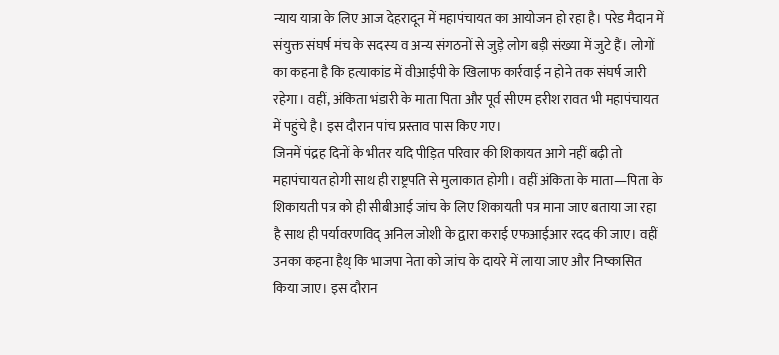न्याय यात्रा के लिए आज देहरादून में महापंचायत का आयोजन हो रहा है। परेड मैदान में संयुक्त संघर्ष मंच के सदस्य व अन्य संगठनों से जुड़े लोग बड़ी संख्या में जुटे हैं। लोगों का कहना है कि हत्याकांड में वीआईपी के खिलाफ कार्रवाई न होने तक संघर्ष जारी रहेगा। वहीं, अंकिता भंडारी के माता पिता और पूर्व सीएम हरीश रावत भी महापंचायत में पहुंचे है। इस दौरान पांच प्रस्ताव पास किए गए।
जिनमें पंद्रह दिनों के भीतर यदि पीड़ित परिवार की शिकायत आगे नहीं बढ़ी तो महापंचायत होगी साथ ही राष्ट्रपति से मुलाकात होगी। वहीं अंकिता के माता—पिता के शिकायती पत्र को ही सीबीआई जांच के लिए शिकायती पत्र माना जाए बताया जा रहा है साथ ही पर्यावरणविद् अनिल जोशी के द्वारा कराई एफआईआर रदद की जाए। वहीं उनका कहना हैथ् कि भाजपा नेता को जांच के दायरे में लाया जाए और निष्कासित किया जाए। इस दौरान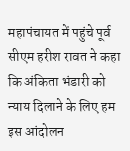महापंचायत में पहुंचे पूर्व सीएम हरीश रावत ने कहा कि अंकिता भंडारी को न्याय दिलाने के लिए हम इस आंदोलन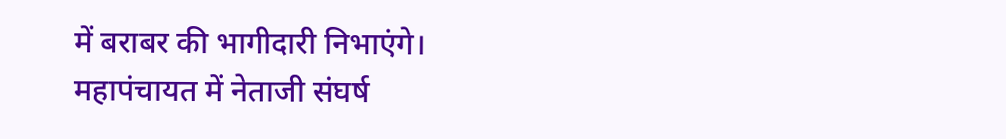में बराबर की भागीदारी निभाएंगे।
महापंचायत में नेताजी संघर्ष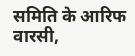समिति के आरिफ वारसी,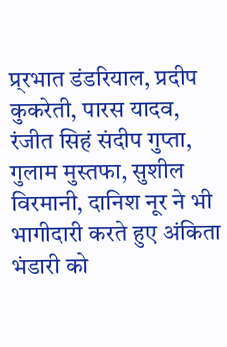प्र्रभात डंडरियाल, प्रदीप कुकरेती, पारस यादव, रंजीत सिहं संदीप गुप्ता, गुलाम मुस्तफा, सुशील विरमानी, दानिश नूर ने भी भागीदारी करते हुए अंकिता भंडारी को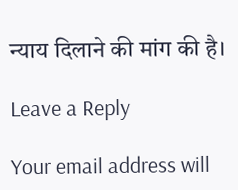न्याय दिलाने की मांग की है।

Leave a Reply

Your email address will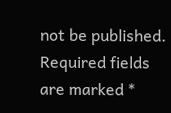not be published. Required fields are marked *